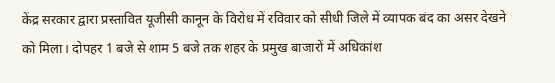केंद्र सरकार द्वारा प्रस्तावित यूजीसी कानून के विरोध में रविवार को सीधी जिले में व्यापक बंद का असर देखने को मिला। दोपहर 1 बजे से शाम 5 बजे तक शहर के प्रमुख बाजारों में अधिकांश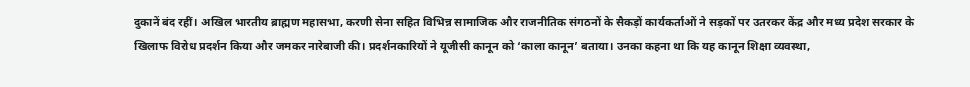दुकानें बंद रहीं। अखिल भारतीय ब्राह्मण महासभा, करणी सेना सहित विभिन्न सामाजिक और राजनीतिक संगठनों के सैकड़ों कार्यकर्ताओं ने सड़कों पर उतरकर केंद्र और मध्य प्रदेश सरकार के खिलाफ विरोध प्रदर्शन किया और जमकर नारेबाजी की। प्रदर्शनकारियों ने यूजीसी कानून को ‘काला कानून’ बताया। उनका कहना था कि यह कानून शिक्षा व्यवस्था,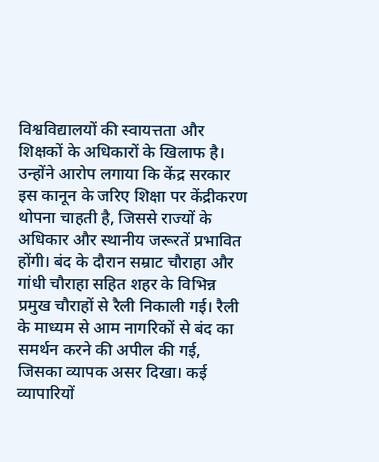विश्वविद्यालयों की स्वायत्तता और शिक्षकों के अधिकारों के खिलाफ है। उन्होंने आरोप लगाया कि केंद्र सरकार इस कानून के जरिए शिक्षा पर केंद्रीकरण थोपना चाहती है, जिससे राज्यों के अधिकार और स्थानीय जरूरतें प्रभावित होंगी। बंद के दौरान सम्राट चौराहा और गांधी चौराहा सहित शहर के विभिन्न प्रमुख चौराहों से रैली निकाली गई। रैली के माध्यम से आम नागरिकों से बंद का समर्थन करने की अपील की गई, जिसका व्यापक असर दिखा। कई व्यापारियों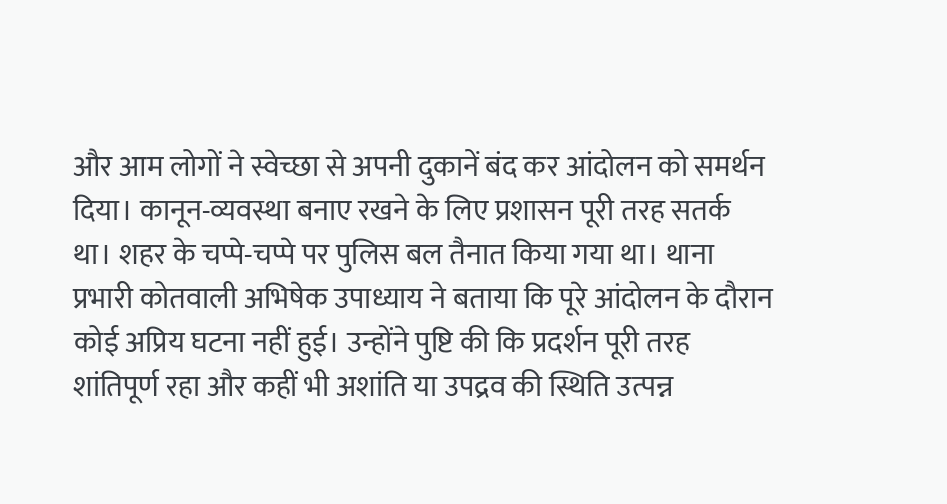और आम लोगों ने स्वेच्छा से अपनी दुकानें बंद कर आंदोलन को समर्थन दिया। कानून-व्यवस्था बनाए रखने के लिए प्रशासन पूरी तरह सतर्क था। शहर के चप्पे-चप्पे पर पुलिस बल तैनात किया गया था। थाना प्रभारी कोतवाली अभिषेक उपाध्याय ने बताया कि पूरे आंदोलन के दौरान कोई अप्रिय घटना नहीं हुई। उन्होंने पुष्टि की कि प्रदर्शन पूरी तरह शांतिपूर्ण रहा और कहीं भी अशांति या उपद्रव की स्थिति उत्पन्न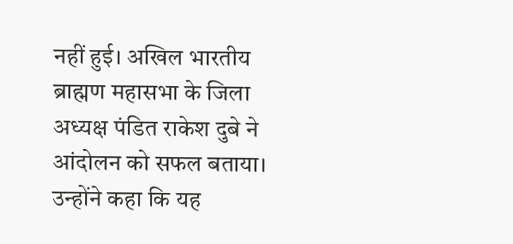नहीं हुई। अखिल भारतीय ब्राह्मण महासभा के जिला अध्यक्ष पंडित राकेश दुबे ने आंदोलन को सफल बताया। उन्होंने कहा कि यह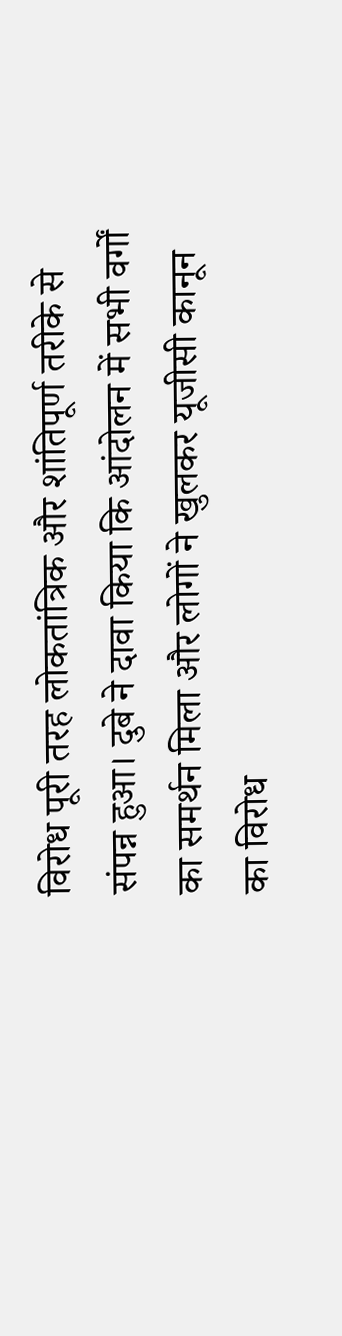विरोध पूरी तरह लोकतांत्रिक और शांतिपूर्ण तरीके से संपन्न हुआ। दुबे ने दावा किया कि आंदोलन में सभी वर्गों का समर्थन मिला और लोगों ने खुलकर यूजीसी कानून का विरोध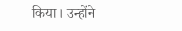किया। उन्होंने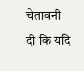चेतावनी दी कि यदि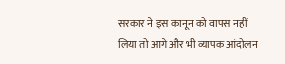सरकार ने इस कानून को वापस नहीं लिया तो आगे और भी व्यापक आंदोलन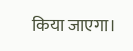किया जाएगा।